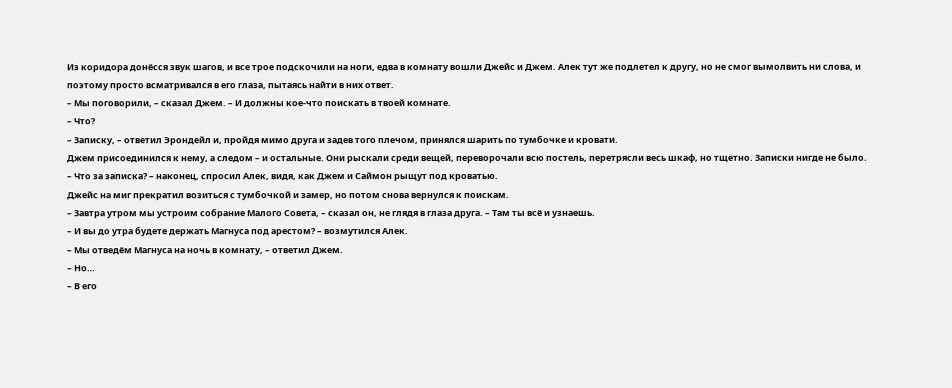Из коридора донёсся звук шагов, и все трое подскочили на ноги, едва в комнату вошли Джейс и Джем. Алек тут же подлетел к другу, но не смог вымолвить ни слова, и поэтому просто всматривался в его глаза, пытаясь найти в них ответ.
– Мы поговорили, – сказал Джем. – И должны кое-что поискать в твоей комнате.
– Что?
– Записку, – ответил Эрондейл и, пройдя мимо друга и задев того плечом, принялся шарить по тумбочке и кровати.
Джем присоединился к нему, а следом – и остальные. Они рыскали среди вещей, переворочали всю постель, перетрясли весь шкаф, но тщетно. Записки нигде не было.
– Что за записка? – наконец, спросил Алек, видя, как Джем и Саймон рыщут под кроватью.
Джейс на миг прекратил возиться с тумбочкой и замер, но потом снова вернулся к поискам.
– Завтра утром мы устроим собрание Малого Совета, – сказал он, не глядя в глаза друга. – Там ты всё и узнаешь.
– И вы до утра будете держать Магнуса под арестом? – возмутился Алек.
– Мы отведём Магнуса на ночь в комнату, – ответил Джем.
– Но…
– В его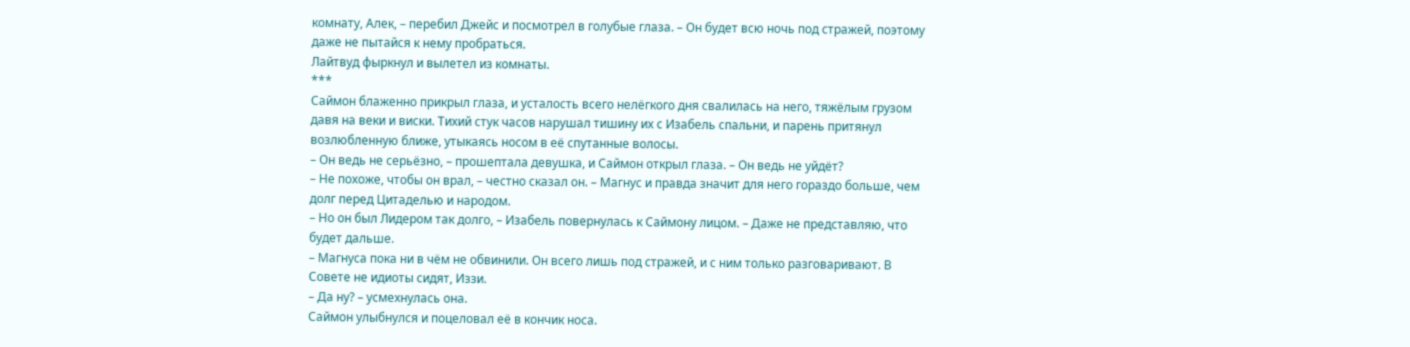комнату, Алек, – перебил Джейс и посмотрел в голубые глаза. – Он будет всю ночь под стражей, поэтому даже не пытайся к нему пробраться.
Лайтвуд фыркнул и вылетел из комнаты.
***
Саймон блаженно прикрыл глаза, и усталость всего нелёгкого дня свалилась на него, тяжёлым грузом давя на веки и виски. Тихий стук часов нарушал тишину их с Изабель спальни, и парень притянул возлюбленную ближе, утыкаясь носом в её спутанные волосы.
– Он ведь не серьёзно, – прошептала девушка, и Саймон открыл глаза. – Он ведь не уйдёт?
– Не похоже, чтобы он врал, – честно сказал он. – Магнус и правда значит для него гораздо больше, чем долг перед Цитаделью и народом.
– Но он был Лидером так долго, – Изабель повернулась к Саймону лицом. – Даже не представляю, что будет дальше.
– Магнуса пока ни в чём не обвинили. Он всего лишь под стражей, и с ним только разговаривают. В Совете не идиоты сидят, Иззи.
– Да ну? – усмехнулась она.
Саймон улыбнулся и поцеловал её в кончик носа.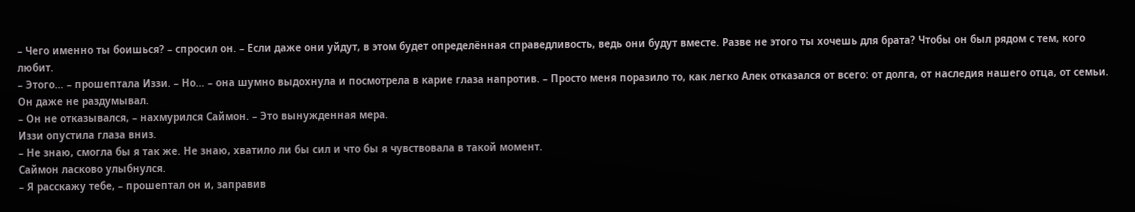– Чего именно ты боишься? – спросил он. – Если даже они уйдут, в этом будет определённая справедливость, ведь они будут вместе. Разве не этого ты хочешь для брата? Чтобы он был рядом с тем, кого любит.
– Этого… – прошептала Иззи. – Но… – она шумно выдохнула и посмотрела в карие глаза напротив. – Просто меня поразило то, как легко Алек отказался от всего: от долга, от наследия нашего отца, от семьи. Он даже не раздумывал.
– Он не отказывался, – нахмурился Саймон. – Это вынужденная мера.
Иззи опустила глаза вниз.
– Не знаю, смогла бы я так же. Не знаю, хватило ли бы сил и что бы я чувствовала в такой момент.
Саймон ласково улыбнулся.
– Я расскажу тебе, – прошептал он и, заправив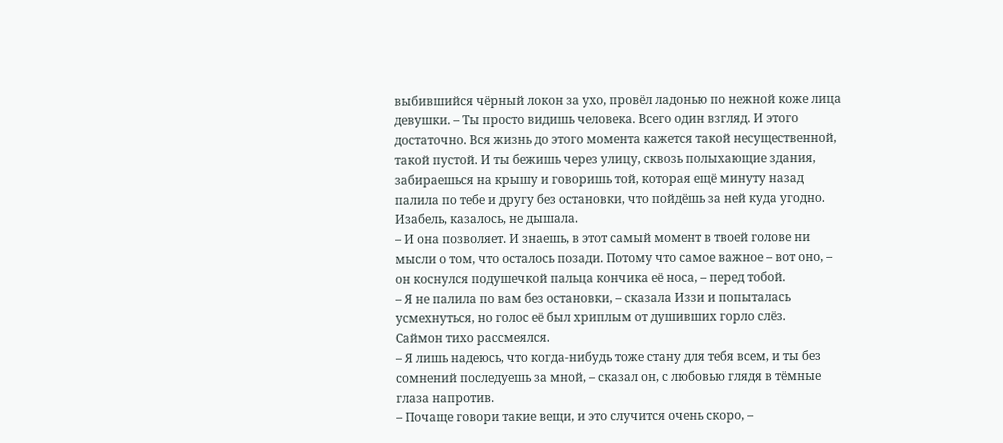выбившийся чёрный локон за ухо, провёл ладонью по нежной коже лица девушки. – Ты просто видишь человека. Всего один взгляд. И этого достаточно. Вся жизнь до этого момента кажется такой несущественной, такой пустой. И ты бежишь через улицу, сквозь полыхающие здания, забираешься на крышу и говоришь той, которая ещё минуту назад палила по тебе и другу без остановки, что пойдёшь за ней куда угодно.
Изабель, казалось, не дышала.
– И она позволяет. И знаешь, в этот самый момент в твоей голове ни мысли о том, что осталось позади. Потому что самое важное – вот оно, – он коснулся подушечкой пальца кончика её носа, – перед тобой.
– Я не палила по вам без остановки, – сказала Иззи и попыталась усмехнуться, но голос её был хриплым от душивших горло слёз.
Саймон тихо рассмеялся.
– Я лишь надеюсь, что когда-нибудь тоже стану для тебя всем, и ты без сомнений последуешь за мной, – сказал он, с любовью глядя в тёмные глаза напротив.
– Почаще говори такие вещи, и это случится очень скоро, –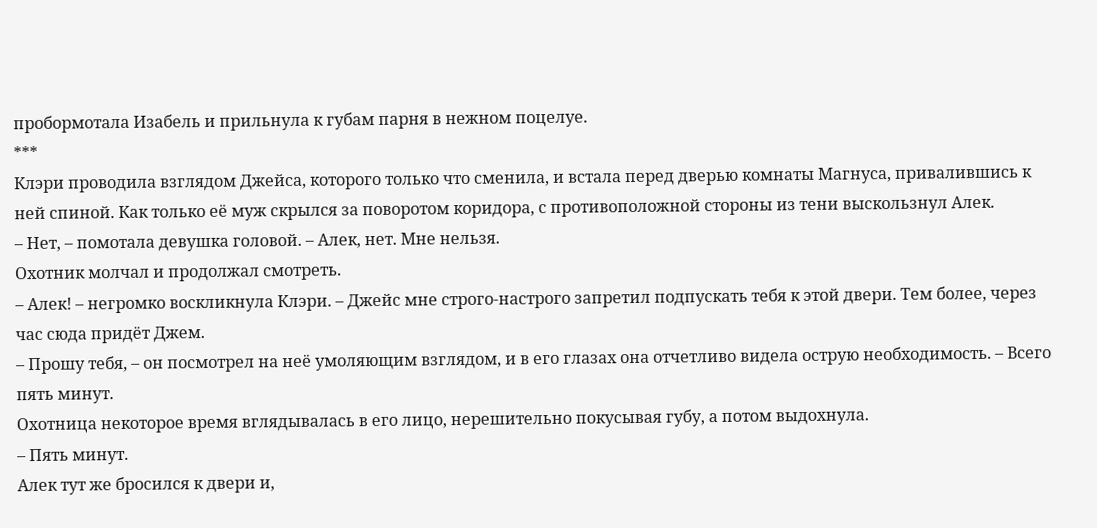пробормотала Изабель и прильнула к губам парня в нежном поцелуе.
***
Клэри проводила взглядом Джейса, которого только что сменила, и встала перед дверью комнаты Магнуса, привалившись к ней спиной. Как только её муж скрылся за поворотом коридора, с противоположной стороны из тени выскользнул Алек.
– Нет, – помотала девушка головой. – Алек, нет. Мне нельзя.
Охотник молчал и продолжал смотреть.
– Алек! – негромко воскликнула Клэри. – Джейс мне строго-настрого запретил подпускать тебя к этой двери. Тем более, через час сюда придёт Джем.
– Прошу тебя, – он посмотрел на неё умоляющим взглядом, и в его глазах она отчетливо видела острую необходимость. – Всего пять минут.
Охотница некоторое время вглядывалась в его лицо, нерешительно покусывая губу, а потом выдохнула.
– Пять минут.
Алек тут же бросился к двери и,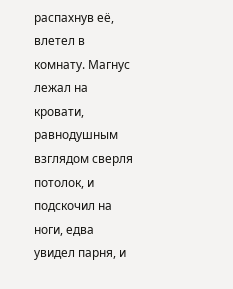распахнув её, влетел в комнату. Магнус лежал на кровати, равнодушным взглядом сверля потолок, и подскочил на ноги, едва увидел парня, и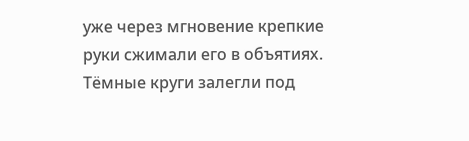уже через мгновение крепкие руки сжимали его в объятиях. Тёмные круги залегли под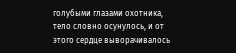голубыми глазами охотника, тело словно осунулось, и от этого сердце выворачивалось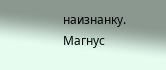наизнанку. Магнус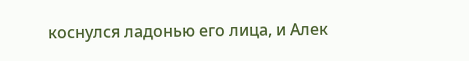коснулся ладонью его лица, и Алек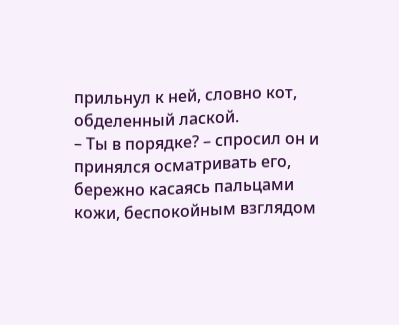прильнул к ней, словно кот, обделенный лаской.
– Ты в порядке? – спросил он и принялся осматривать его, бережно касаясь пальцами кожи, беспокойным взглядом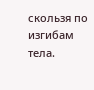скользя по изгибам тела.